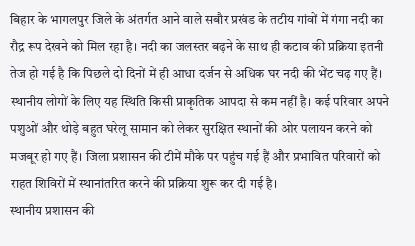बिहार के भागलपुर जिले के अंतर्गत आने वाले सबौर प्रखंड के तटीय गांवों में गंगा नदी का रौद्र रूप देखने को मिल रहा है। नदी का जलस्तर बढ़ने के साथ ही कटाव की प्रक्रिया इतनी तेज हो गई है कि पिछले दो दिनों में ही आधा दर्जन से अधिक घर नदी की भेंट चढ़ गए हैं। स्थानीय लोगों के लिए यह स्थिति किसी प्राकृतिक आपदा से कम नहीं है। कई परिवार अपने पशुओं और थोड़े बहुत घरेलू सामान को लेकर सुरक्षित स्थानों की ओर पलायन करने को मजबूर हो गए हैं। जिला प्रशासन की टीमें मौके पर पहुंच गई हैं और प्रभावित परिवारों को राहत शिविरों में स्थानांतरित करने की प्रक्रिया शुरू कर दी गई है।
स्थानीय प्रशासन की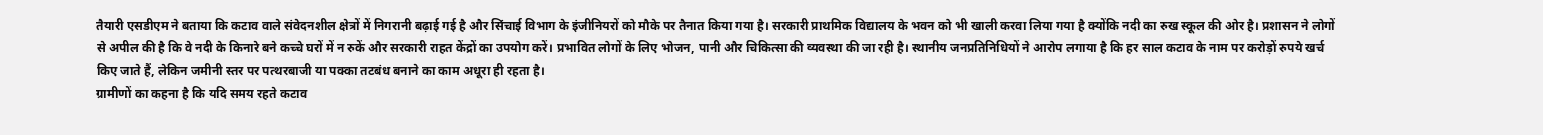तैयारी एसडीएम ने बताया कि कटाव वाले संवेदनशील क्षेत्रों में निगरानी बढ़ाई गई है और सिंचाई विभाग के इंजीनियरों को मौके पर तैनात किया गया है। सरकारी प्राथमिक विद्यालय के भवन को भी खाली करवा लिया गया है क्योंकि नदी का रुख स्कूल की ओर है। प्रशासन ने लोगों से अपील की है कि वे नदी के किनारे बने कच्चे घरों में न रुकें और सरकारी राहत केंद्रों का उपयोग करें। प्रभावित लोगों के लिए भोजन, पानी और चिकित्सा की व्यवस्था की जा रही है। स्थानीय जनप्रतिनिधियों ने आरोप लगाया है कि हर साल कटाव के नाम पर करोड़ों रुपये खर्च किए जाते हैं, लेकिन जमीनी स्तर पर पत्थरबाजी या पक्का तटबंध बनाने का काम अधूरा ही रहता है।
ग्रामीणों का कहना है कि यदि समय रहते कटाव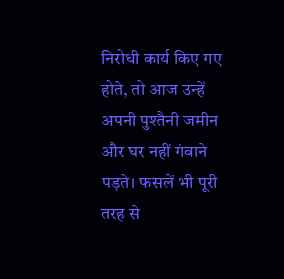निरोधी कार्य किए गए होते, तो आज उन्हें अपनी पुश्तैनी जमीन और घर नहीं गंवाने पड़ते। फसलें भी पूरी तरह से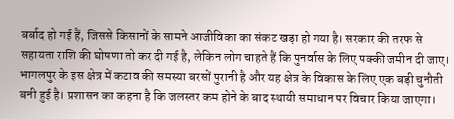बर्बाद हो गई हैं, जिससे किसानों के सामने आजीविका का संकट खड़ा हो गया है। सरकार की तरफ से सहायता राशि की घोषणा तो कर दी गई है, लेकिन लोग चाहते हैं कि पुनर्वास के लिए पक्की जमीन दी जाए। भागलपुर के इस क्षेत्र में कटाव की समस्या बरसों पुरानी है और यह क्षेत्र के विकास के लिए एक बड़ी चुनौती बनी हुई है। प्रशासन का कहना है कि जलस्तर कम होने के बाद स्थायी समाधान पर विचार किया जाएगा।